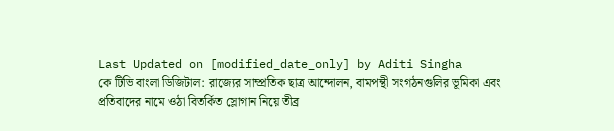Last Updated on [modified_date_only] by Aditi Singha
কে টিভি বাংলা ডিজিটাল: রাজ্যের সাম্প্রতিক ছাত্র আন্দোলন, বামপন্থী সংগঠনগুলির ভূমিকা এবং প্রতিবাদের নামে ওঠা বিতর্কিত স্লোগান নিয়ে তীব্র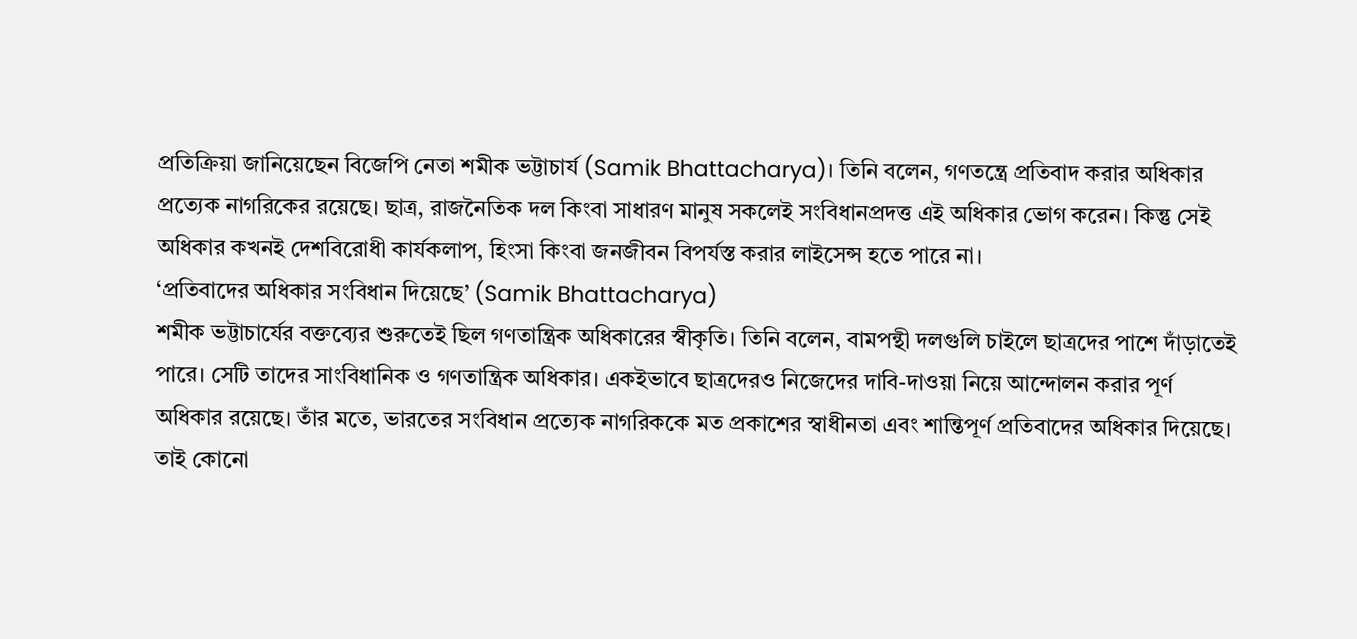প্রতিক্রিয়া জানিয়েছেন বিজেপি নেতা শমীক ভট্টাচার্য (Samik Bhattacharya)। তিনি বলেন, গণতন্ত্রে প্রতিবাদ করার অধিকার প্রত্যেক নাগরিকের রয়েছে। ছাত্র, রাজনৈতিক দল কিংবা সাধারণ মানুষ সকলেই সংবিধানপ্রদত্ত এই অধিকার ভোগ করেন। কিন্তু সেই অধিকার কখনই দেশবিরোধী কার্যকলাপ, হিংসা কিংবা জনজীবন বিপর্যস্ত করার লাইসেন্স হতে পারে না।
‘প্রতিবাদের অধিকার সংবিধান দিয়েছে’ (Samik Bhattacharya)
শমীক ভট্টাচার্যের বক্তব্যের শুরুতেই ছিল গণতান্ত্রিক অধিকারের স্বীকৃতি। তিনি বলেন, বামপন্থী দলগুলি চাইলে ছাত্রদের পাশে দাঁড়াতেই পারে। সেটি তাদের সাংবিধানিক ও গণতান্ত্রিক অধিকার। একইভাবে ছাত্রদেরও নিজেদের দাবি-দাওয়া নিয়ে আন্দোলন করার পূর্ণ অধিকার রয়েছে। তাঁর মতে, ভারতের সংবিধান প্রত্যেক নাগরিককে মত প্রকাশের স্বাধীনতা এবং শান্তিপূর্ণ প্রতিবাদের অধিকার দিয়েছে। তাই কোনো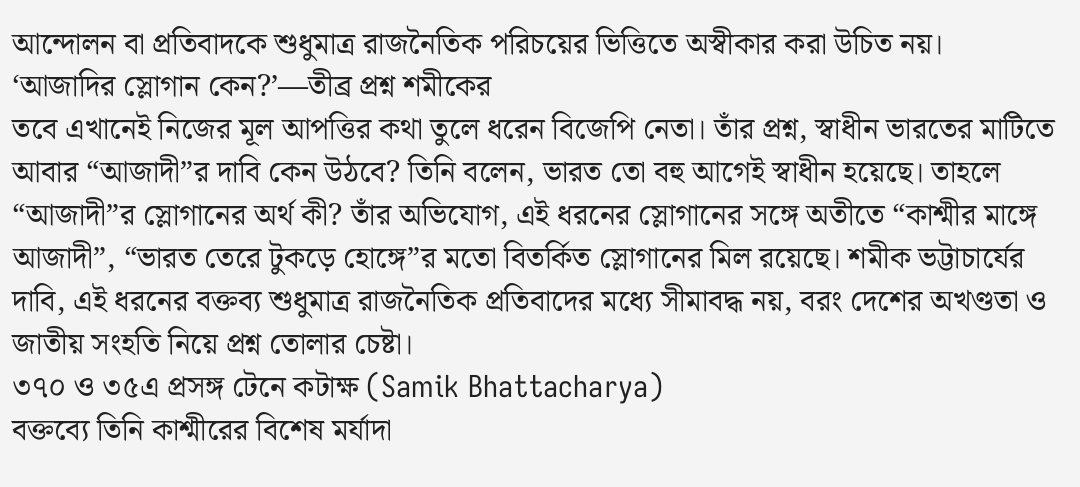আন্দোলন বা প্রতিবাদকে শুধুমাত্র রাজনৈতিক পরিচয়ের ভিত্তিতে অস্বীকার করা উচিত নয়।
‘আজাদির স্লোগান কেন?’—তীব্র প্রশ্ন শমীকের
তবে এখানেই নিজের মূল আপত্তির কথা তুলে ধরেন বিজেপি নেতা। তাঁর প্রশ্ন, স্বাধীন ভারতের মাটিতে আবার “আজাদী”র দাবি কেন উঠবে? তিনি বলেন, ভারত তো বহু আগেই স্বাধীন হয়েছে। তাহলে “আজাদী”র স্লোগানের অর্থ কী? তাঁর অভিযোগ, এই ধরনের স্লোগানের সঙ্গে অতীতে “কাশ্মীর মাঙ্গে আজাদী”, “ভারত তেরে টুকড়ে হোঙ্গে”র মতো বিতর্কিত স্লোগানের মিল রয়েছে। শমীক ভট্টাচার্যের দাবি, এই ধরনের বক্তব্য শুধুমাত্র রাজনৈতিক প্রতিবাদের মধ্যে সীমাবদ্ধ নয়, বরং দেশের অখণ্ডতা ও জাতীয় সংহতি নিয়ে প্রশ্ন তোলার চেষ্টা।
৩৭০ ও ৩৫এ প্রসঙ্গ টেনে কটাক্ষ (Samik Bhattacharya)
বক্তব্যে তিনি কাশ্মীরের বিশেষ মর্যাদা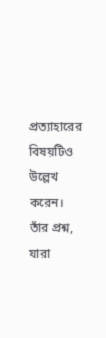প্রত্যাহারের বিষয়টিও উল্লেখ করেন। তাঁর প্রশ্ন, যারা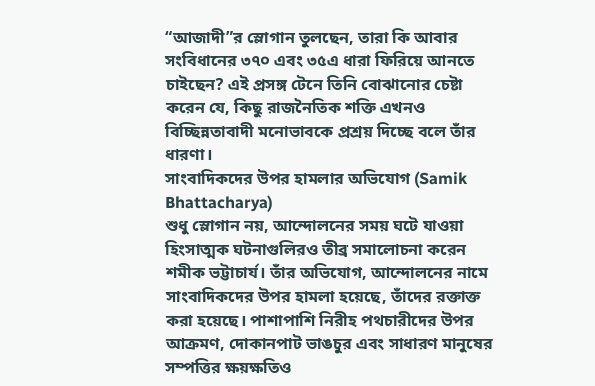“আজাদী”র স্লোগান তুলছেন, তারা কি আবার সংবিধানের ৩৭০ এবং ৩৫এ ধারা ফিরিয়ে আনতে চাইছেন? এই প্রসঙ্গ টেনে তিনি বোঝানোর চেষ্টা করেন যে, কিছু রাজনৈতিক শক্তি এখনও বিচ্ছিন্নতাবাদী মনোভাবকে প্রশ্রয় দিচ্ছে বলে তাঁর ধারণা।
সাংবাদিকদের উপর হামলার অভিযোগ (Samik Bhattacharya)
শুধু স্লোগান নয়, আন্দোলনের সময় ঘটে যাওয়া হিংসাত্মক ঘটনাগুলিরও তীব্র সমালোচনা করেন শমীক ভট্টাচার্য। তাঁর অভিযোগ, আন্দোলনের নামে সাংবাদিকদের উপর হামলা হয়েছে, তাঁদের রক্তাক্ত করা হয়েছে। পাশাপাশি নিরীহ পথচারীদের উপর আক্রমণ, দোকানপাট ভাঙচুর এবং সাধারণ মানুষের সম্পত্তির ক্ষয়ক্ষতিও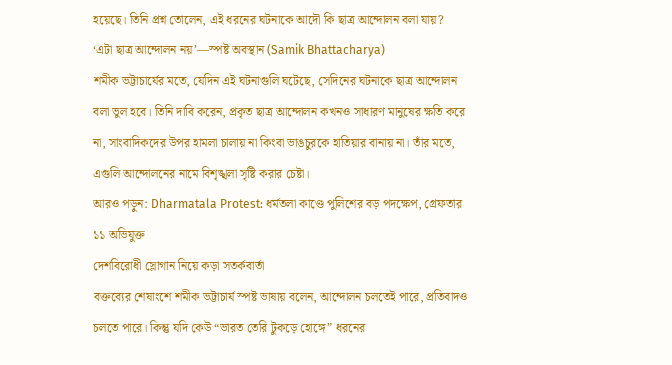হয়েছে। তিনি প্রশ্ন তোলেন, এই ধরনের ঘটনাকে আদৌ কি ছাত্র আন্দোলন বলা যায়?
‘এটা ছাত্র আন্দোলন নয়’—স্পষ্ট অবস্থান (Samik Bhattacharya)
শমীক ভট্টাচার্যের মতে, যেদিন এই ঘটনাগুলি ঘটেছে, সেদিনের ঘটনাকে ছাত্র আন্দোলন বলা ভুল হবে। তিনি দাবি করেন, প্রকৃত ছাত্র আন্দোলন কখনও সাধারণ মানুষের ক্ষতি করে না, সাংবাদিকদের উপর হামলা চালায় না কিংবা ভাঙচুরকে হাতিয়ার বানায় না। তাঁর মতে, এগুলি আন্দোলনের নামে বিশৃঙ্খলা সৃষ্টি করার চেষ্টা।
আরও পড়ুন: Dharmatala Protest: ধর্মতলা কাণ্ডে পুলিশের বড় পদক্ষেপ, গ্রেফতার ১১ অভিযুক্ত
দেশবিরোধী স্লোগান নিয়ে কড়া সতর্কবার্তা
বক্তব্যের শেষাংশে শমীক ভট্টাচার্য স্পষ্ট ভাষায় বলেন, আন্দোলন চলতেই পারে, প্রতিবাদও চলতে পারে। কিন্তু যদি কেউ “ভারত তেরি টুকড়ে হোঙ্গে” ধরনের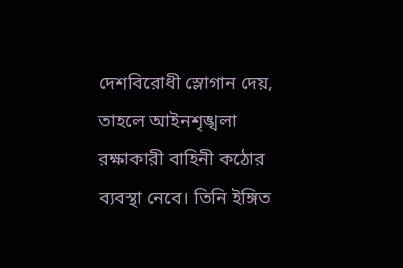দেশবিরোধী স্লোগান দেয়, তাহলে আইনশৃঙ্খলা রক্ষাকারী বাহিনী কঠোর ব্যবস্থা নেবে। তিনি ইঙ্গিত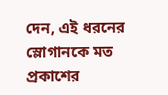দেন, এই ধরনের স্লোগানকে মত প্রকাশের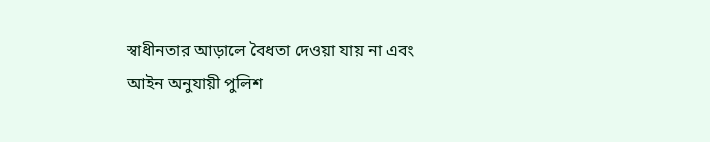স্বাধীনতার আড়ালে বৈধতা দেওয়া যায় না এবং আইন অনুযায়ী পুলিশ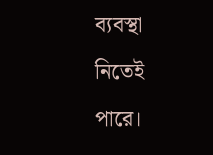ব্যবস্থা নিতেই পারে।